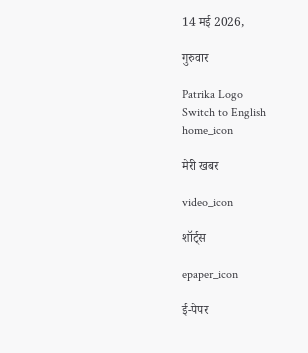14 मई 2026,

गुरुवार

Patrika Logo
Switch to English
home_icon

मेरी खबर

video_icon

शॉर्ट्स

epaper_icon

ई-पेपर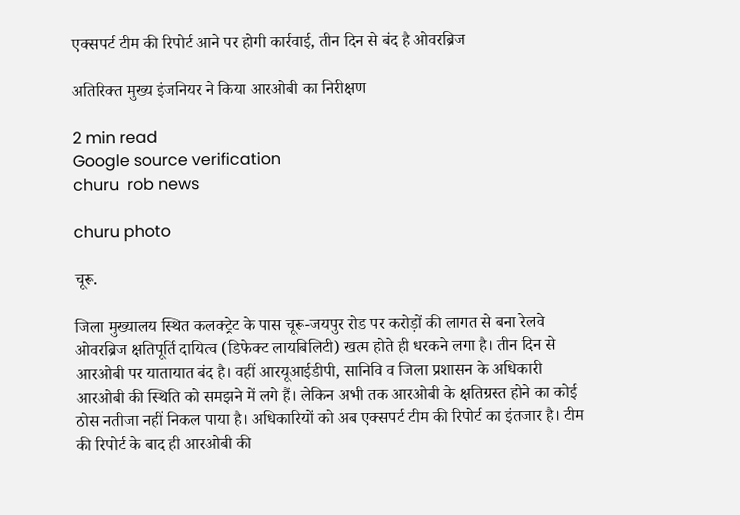एक्सपर्ट टीम की रिपोर्ट आने पर होगी कार्रवाई, तीन दिन से बंद है ओवरब्रिज

अतिरिक्त मुख्य इंजनियर ने किया आरओबी का निरीक्षण

2 min read
Google source verification
churu  rob news

churu photo

चूरू.

जिला मुख्यालय स्थित कलक्ट्रेट के पास चूरू-जयपुर रोड पर करोड़ों की लागत से बना रेलवे ओवरब्रिज क्षतिपूर्ति दायित्व (डिफेक्ट लायबिलिटी) खत्म होते ही धरकने लगा है। तीन दिन से आरओबी पर यातायात बंद है। वहीं आरयूआईडीपी, सानिवि व जिला प्रशासन के अधिकारी आरओबी की स्थिति को समझने में लगे हैं। लेकिन अभी तक आरओबी के क्षतिग्रस्त होने का कोई ठोस नतीजा नहीं निकल पाया है। अधिकारियों को अब एक्सपर्ट टीम की रिपोर्ट का इंतजार है। टीम की रिपोर्ट के बाद ही आरओबी की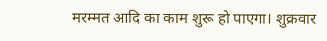मरम्मत आदि का काम शुरू हो पाएगा। शुक्रवार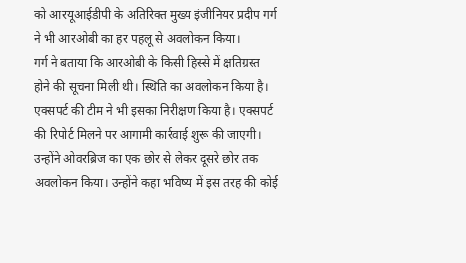को आरयूआईडीपी के अतिरिक्त मुख्य इंजीनियर प्रदीप गर्ग ने भी आरओबी का हर पहलू से अवलोकन किया।
गर्ग ने बताया कि आरओबी के किसी हिस्से में क्षतिग्रस्त होने की सूचना मिली थी। स्थिति का अवलोकन किया है। एक्सपर्ट की टीम ने भी इसका निरीक्षण किया है। एक्सपर्ट की रिपोर्ट मिलने पर आगामी कार्रवाई शुरू की जाएगी। उन्होंने ओवरब्रिज का एक छोर से लेकर दूसरे छोर तक अवलोकन किया। उन्होंने कहा भविष्य में इस तरह की कोई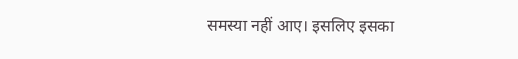समस्या नहीं आए। इसलिए इसका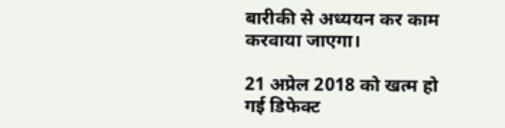बारीकी से अध्ययन कर काम करवाया जाएगा।

21 अप्रेल 2018 को खत्म हो गई डिफेक्ट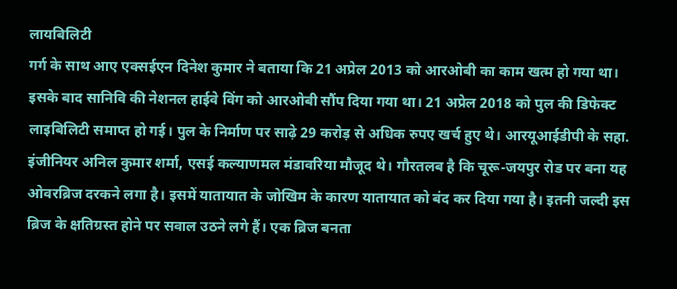लायबिलिटी
गर्ग के साथ आए एक्सईएन दिनेश कुमार ने बताया कि 21 अप्रेल 2013 को आरओबी का काम खत्म हो गया था। इसके बाद सानिवि की नेशनल हाईवे विंग को आरओबी सौंप दिया गया था। 21 अप्रेल 2018 को पुल की डिफेक्ट लाइबिलिटी समाप्त हो गई। पुल के निर्माण पर साढ़े 29 करोड़ से अधिक रुपए खर्च हुए थे। आरयूआईडीपी के सहा. इंजीनियर अनिल कुमार शर्मा, एसई कल्याणमल मंडावरिया मौजूद थे। गौरतलब है कि चूरू-जयपुर रोड पर बना यह ओवरब्रिज दरकने लगा है। इसमें यातायात के जोखिम के कारण यातायात को बंद कर दिया गया है। इतनी जल्दी इस ब्रिज के क्षतिग्रस्त होने पर सवाल उठने लगे हैं। एक ब्रिज बनता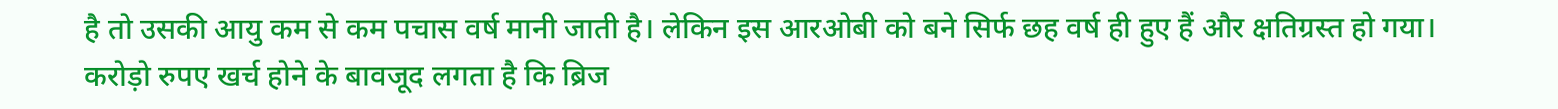है तो उसकी आयु कम से कम पचास वर्ष मानी जाती है। लेकिन इस आरओबी को बने सिर्फ छह वर्ष ही हुए हैं और क्षतिग्रस्त हो गया। करोड़ो रुपए खर्च होने के बावजूद लगता है कि ब्रिज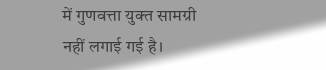में गुणवत्ता युक्त सामग्री नहीं लगाई गई है।